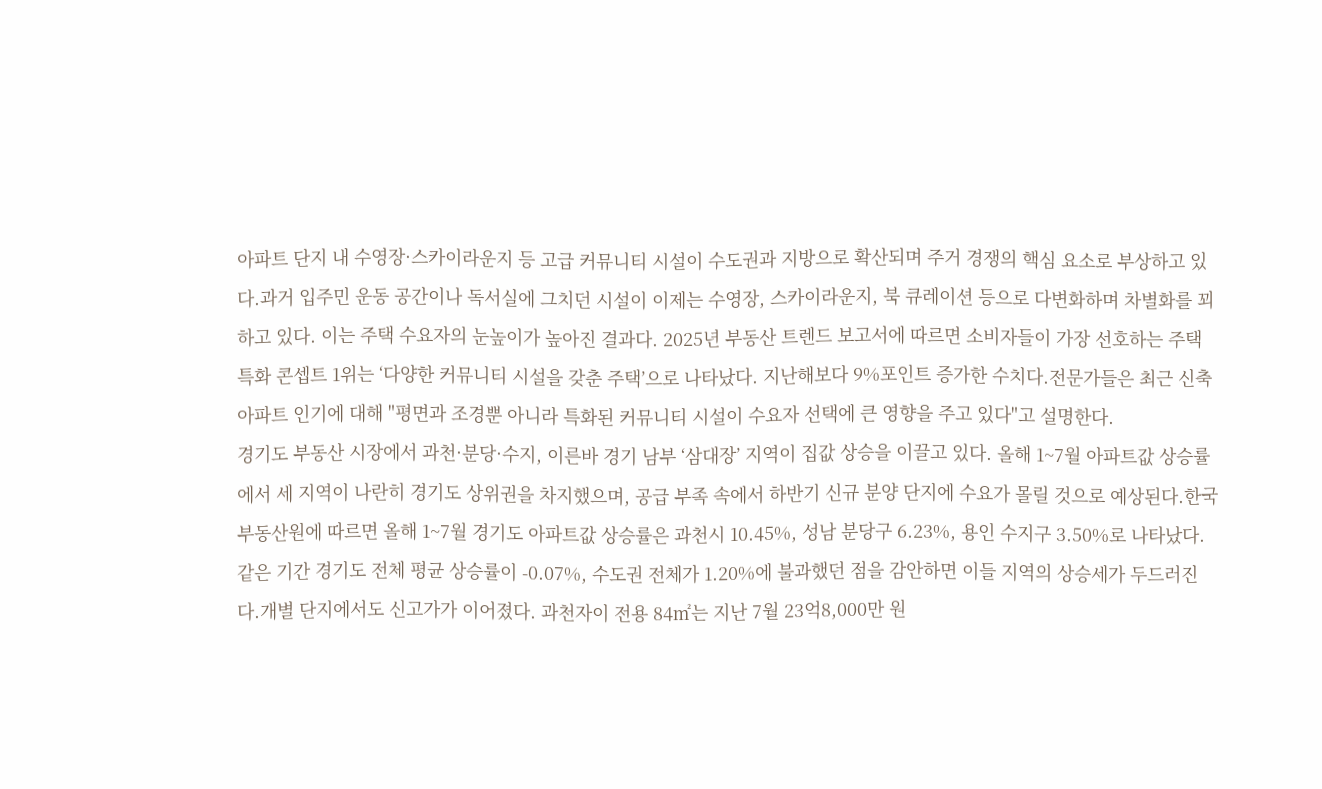아파트 단지 내 수영장·스카이라운지 등 고급 커뮤니티 시설이 수도권과 지방으로 확산되며 주거 경쟁의 핵심 요소로 부상하고 있다.과거 입주민 운동 공간이나 독서실에 그치던 시설이 이제는 수영장, 스카이라운지, 북 큐레이션 등으로 다변화하며 차별화를 꾀하고 있다. 이는 주택 수요자의 눈높이가 높아진 결과다. 2025년 부동산 트렌드 보고서에 따르면 소비자들이 가장 선호하는 주택 특화 콘셉트 1위는 ‘다양한 커뮤니티 시설을 갖춘 주택’으로 나타났다. 지난해보다 9%포인트 증가한 수치다.전문가들은 최근 신축 아파트 인기에 대해 "평면과 조경뿐 아니라 특화된 커뮤니티 시설이 수요자 선택에 큰 영향을 주고 있다"고 설명한다.
경기도 부동산 시장에서 과천·분당·수지, 이른바 경기 남부 ‘삼대장’ 지역이 집값 상승을 이끌고 있다. 올해 1~7월 아파트값 상승률에서 세 지역이 나란히 경기도 상위권을 차지했으며, 공급 부족 속에서 하반기 신규 분양 단지에 수요가 몰릴 것으로 예상된다.한국부동산원에 따르면 올해 1~7월 경기도 아파트값 상승률은 과천시 10.45%, 성남 분당구 6.23%, 용인 수지구 3.50%로 나타났다. 같은 기간 경기도 전체 평균 상승률이 -0.07%, 수도권 전체가 1.20%에 불과했던 점을 감안하면 이들 지역의 상승세가 두드러진다.개별 단지에서도 신고가가 이어졌다. 과천자이 전용 84㎡는 지난 7월 23억8,000만 원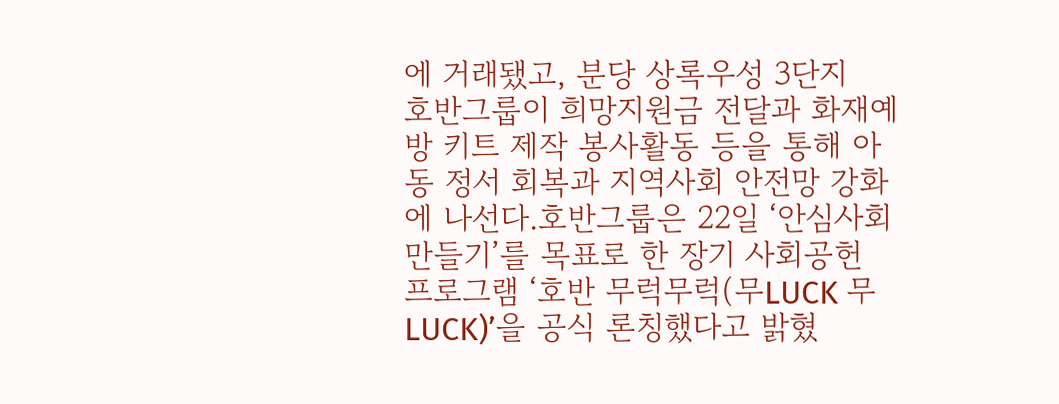에 거래됐고, 분당 상록우성 3단지
호반그룹이 희망지원금 전달과 화재예방 키트 제작 봉사활동 등을 통해 아동 정서 회복과 지역사회 안전망 강화에 나선다.호반그룹은 22일 ‘안심사회 만들기’를 목표로 한 장기 사회공헌 프로그램 ‘호반 무럭무럭(무LUCK 무LUCK)’을 공식 론칭했다고 밝혔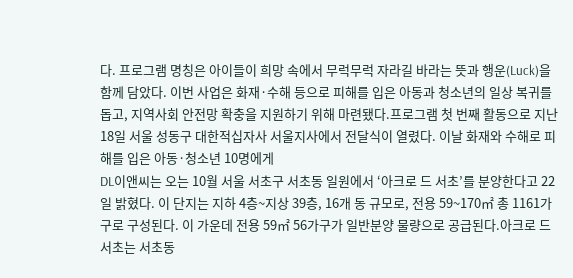다. 프로그램 명칭은 아이들이 희망 속에서 무럭무럭 자라길 바라는 뜻과 행운(Luck)을 함께 담았다. 이번 사업은 화재·수해 등으로 피해를 입은 아동과 청소년의 일상 복귀를 돕고, 지역사회 안전망 확충을 지원하기 위해 마련됐다.프로그램 첫 번째 활동으로 지난 18일 서울 성동구 대한적십자사 서울지사에서 전달식이 열렸다. 이날 화재와 수해로 피해를 입은 아동·청소년 10명에게
DL이앤씨는 오는 10월 서울 서초구 서초동 일원에서 ‘아크로 드 서초’를 분양한다고 22일 밝혔다. 이 단지는 지하 4층~지상 39층, 16개 동 규모로, 전용 59~170㎡ 총 1161가구로 구성된다. 이 가운데 전용 59㎡ 56가구가 일반분양 물량으로 공급된다.아크로 드 서초는 서초동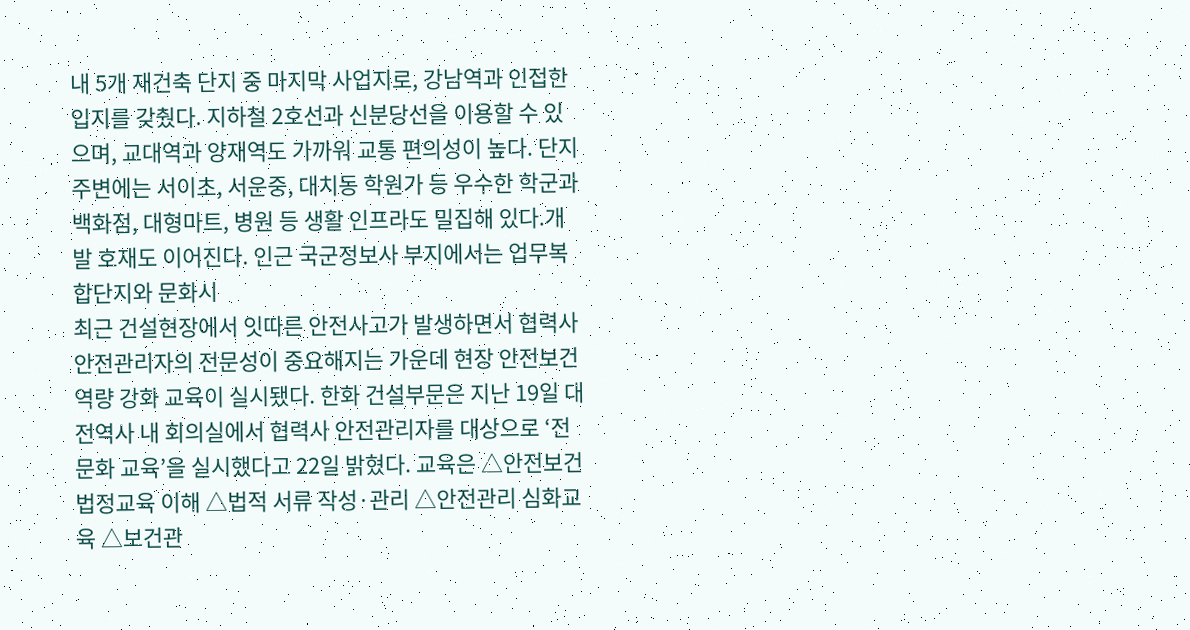내 5개 재건축 단지 중 마지막 사업지로, 강남역과 인접한 입지를 갖췄다. 지하철 2호선과 신분당선을 이용할 수 있으며, 교대역과 양재역도 가까워 교통 편의성이 높다. 단지 주변에는 서이초, 서운중, 대치동 학원가 등 우수한 학군과 백화점, 대형마트, 병원 등 생활 인프라도 밀집해 있다.개발 호재도 이어진다. 인근 국군정보사 부지에서는 업무복합단지와 문화시
최근 건설현장에서 잇따른 안전사고가 발생하면서 협력사 안전관리자의 전문성이 중요해지는 가운데 현장 안전보건 역량 강화 교육이 실시됐다. 한화 건설부문은 지난 19일 대전역사 내 회의실에서 협력사 안전관리자를 대상으로 ‘전문화 교육’을 실시했다고 22일 밝혔다. 교육은 △안전보건 법정교육 이해 △법적 서류 작성·관리 △안전관리 심화교육 △보건관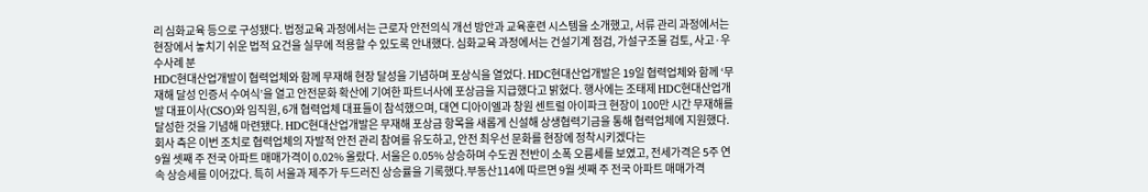리 심화교육 등으로 구성됐다. 법정교육 과정에서는 근로자 안전의식 개선 방안과 교육훈련 시스템을 소개했고, 서류 관리 과정에서는 현장에서 놓치기 쉬운 법적 요건을 실무에 적용할 수 있도록 안내했다. 심화교육 과정에서는 건설기계 점검, 가설구조물 검토, 사고·우수사례 분
HDC현대산업개발이 협력업체와 함께 무재해 현장 달성을 기념하며 포상식을 열었다. HDC현대산업개발은 19일 협력업체와 함께 ‘무재해 달성 인증서 수여식’을 열고 안전문화 확산에 기여한 파트너사에 포상금을 지급했다고 밝혔다. 행사에는 조태제 HDC현대산업개발 대표이사(CSO)와 임직원, 6개 협력업체 대표들이 참석했으며, 대연 디아이엘과 창원 센트럴 아이파크 현장이 100만 시간 무재해를 달성한 것을 기념해 마련됐다. HDC현대산업개발은 무재해 포상금 항목을 새롭게 신설해 상생협력기금을 통해 협력업체에 지원했다. 회사 측은 이번 조치로 협력업체의 자발적 안전 관리 참여를 유도하고, 안전 최우선 문화를 현장에 정착시키겠다는
9월 셋째 주 전국 아파트 매매가격이 0.02% 올랐다. 서울은 0.05% 상승하며 수도권 전반이 소폭 오름세를 보였고, 전세가격은 5주 연속 상승세를 이어갔다. 특히 서울과 제주가 두드러진 상승률을 기록했다.부동산114에 따르면 9월 셋째 주 전국 아파트 매매가격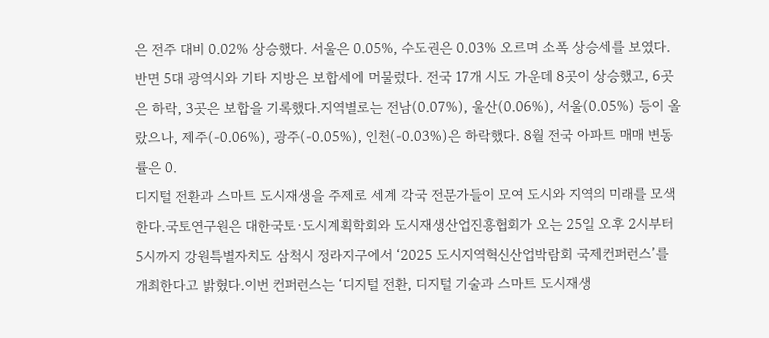은 전주 대비 0.02% 상승했다. 서울은 0.05%, 수도권은 0.03% 오르며 소폭 상승세를 보였다. 반면 5대 광역시와 기타 지방은 보합세에 머물렀다. 전국 17개 시도 가운데 8곳이 상승했고, 6곳은 하락, 3곳은 보합을 기록했다.지역별로는 전남(0.07%), 울산(0.06%), 서울(0.05%) 등이 올랐으나, 제주(-0.06%), 광주(-0.05%), 인천(-0.03%)은 하락했다. 8월 전국 아파트 매매 변동률은 0.
디지털 전환과 스마트 도시재생을 주제로 세계 각국 전문가들이 모여 도시와 지역의 미래를 모색한다.국토연구원은 대한국토·도시계획학회와 도시재생산업진흥협회가 오는 25일 오후 2시부터 5시까지 강원특별자치도 삼척시 정라지구에서 ‘2025 도시지역혁신산업박람회 국제컨퍼런스’를 개최한다고 밝혔다.이번 컨퍼런스는 ‘디지털 전환, 디지털 기술과 스마트 도시재생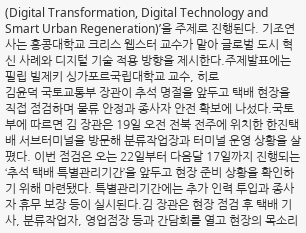(Digital Transformation, Digital Technology and Smart Urban Regeneration)’을 주제로 진행된다. 기조연사는 홍콩대학교 크리스 웹스터 교수가 맡아 글로벌 도시 혁신 사례와 디지털 기술 적용 방향을 제시한다.주제발표에는 필립 빌제키 싱가포르국립대학교 교수, 히로
김윤덕 국토교통부 장관이 추석 명절을 앞두고 택배 현장을 직접 점검하며 물류 안정과 종사자 안전 확보에 나섰다.국토부에 따르면 김 장관은 19일 오전 전북 전주에 위치한 한진택배 서브터미널을 방문해 분류작업장과 터미널 운영 상황을 살폈다. 이번 점검은 오는 22일부터 다음달 17일까지 진행되는 ‘추석 택배 특별관리기간’을 앞두고 현장 준비 상황을 확인하기 위해 마련됐다. 특별관리기간에는 추가 인력 투입과 종사자 휴무 보장 등이 실시된다.김 장관은 현장 점검 후 택배 기사, 분류작업자, 영업점장 등과 간담회를 열고 현장의 목소리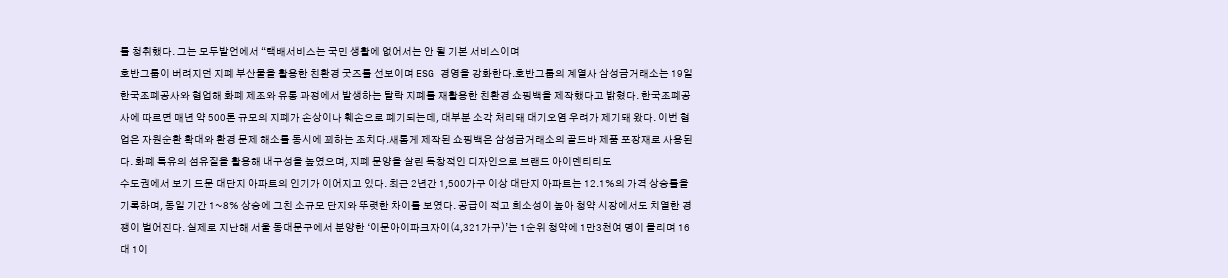를 청취했다. 그는 모두발언에서 “택배서비스는 국민 생활에 없어서는 안 될 기본 서비스이며
호반그룹이 버려지던 지폐 부산물을 활용한 친환경 굿즈를 선보이며 ESG 경영을 강화한다.호반그룹의 계열사 삼성금거래소는 19일 한국조폐공사와 협업해 화폐 제조와 유통 과정에서 발생하는 탈락 지폐를 재활용한 친환경 쇼핑백을 제작했다고 밝혔다. 한국조폐공사에 따르면 매년 약 500톤 규모의 지폐가 손상이나 훼손으로 폐기되는데, 대부분 소각 처리돼 대기오염 우려가 제기돼 왔다. 이번 협업은 자원순환 확대와 환경 문제 해소를 동시에 꾀하는 조치다.새롭게 제작된 쇼핑백은 삼성금거래소의 골드바 제품 포장재로 사용된다. 화폐 특유의 섬유질을 활용해 내구성을 높였으며, 지폐 문양을 살린 독창적인 디자인으로 브랜드 아이덴티티도
수도권에서 보기 드문 대단지 아파트의 인기가 이어지고 있다. 최근 2년간 1,500가구 이상 대단지 아파트는 12.1%의 가격 상승률을 기록하며, 동일 기간 1~8% 상승에 그친 소규모 단지와 뚜렷한 차이를 보였다. 공급이 적고 희소성이 높아 청약 시장에서도 치열한 경쟁이 벌어진다. 실제로 지난해 서울 동대문구에서 분양한 ‘이문아이파크자이(4,321가구)’는 1순위 청약에 1만3천여 명이 몰리며 16대 1이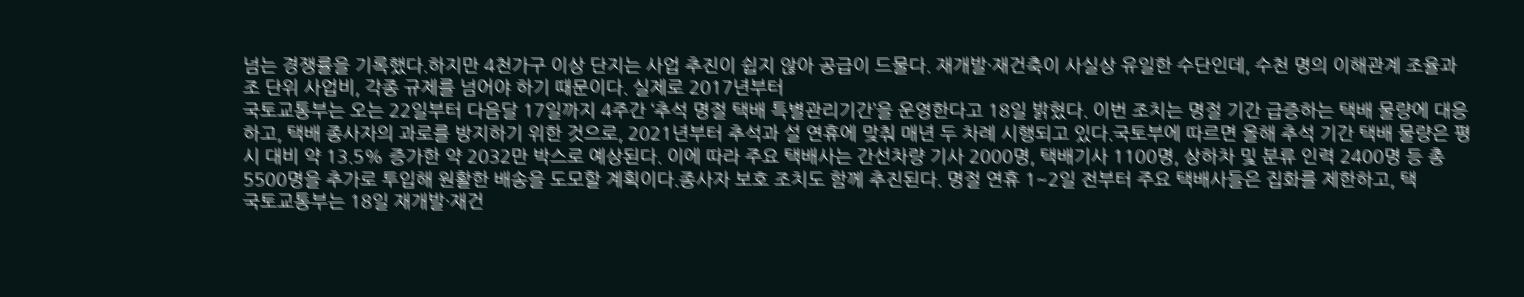넘는 경쟁률을 기록했다.하지만 4천가구 이상 단지는 사업 추진이 쉽지 않아 공급이 드물다. 재개발·재건축이 사실상 유일한 수단인데, 수천 명의 이해관계 조율과 조 단위 사업비, 각종 규제를 넘어야 하기 때문이다. 실제로 2017년부터
국토교통부는 오는 22일부터 다음달 17일까지 4주간 ‘추석 명절 택배 특별관리기간’을 운영한다고 18일 밝혔다. 이번 조치는 명절 기간 급증하는 택배 물량에 대응하고, 택배 종사자의 과로를 방지하기 위한 것으로, 2021년부터 추석과 설 연휴에 맞춰 매년 두 차례 시행되고 있다.국토부에 따르면 올해 추석 기간 택배 물량은 평시 대비 약 13.5% 증가한 약 2032만 박스로 예상된다. 이에 따라 주요 택배사는 간선차량 기사 2000명, 택배기사 1100명, 상하차 및 분류 인력 2400명 등 총 5500명을 추가로 투입해 원활한 배송을 도모할 계획이다.종사자 보호 조치도 함께 추진된다. 명절 연휴 1~2일 전부터 주요 택배사들은 집화를 제한하고, 택
국토교통부는 18일 재개발·재건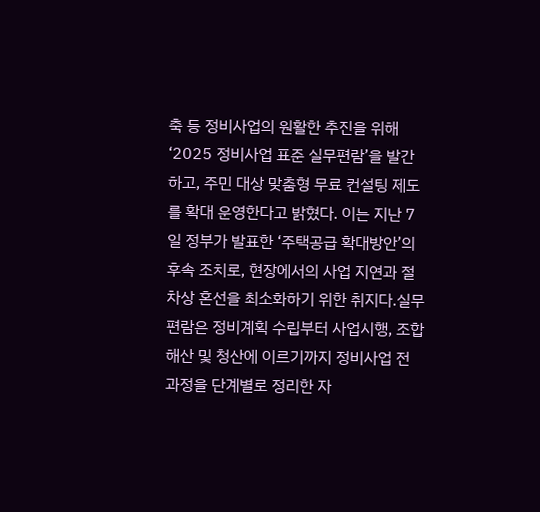축 등 정비사업의 원활한 추진을 위해 ‘2025 정비사업 표준 실무편람’을 발간하고, 주민 대상 맞춤형 무료 컨설팅 제도를 확대 운영한다고 밝혔다. 이는 지난 7일 정부가 발표한 ‘주택공급 확대방안’의 후속 조치로, 현장에서의 사업 지연과 절차상 혼선을 최소화하기 위한 취지다.실무편람은 정비계획 수립부터 사업시행, 조합 해산 및 청산에 이르기까지 정비사업 전 과정을 단계별로 정리한 자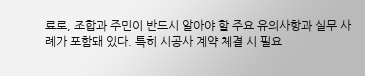료로, 조합과 주민이 반드시 알아야 할 주요 유의사항과 실무 사례가 포함돼 있다. 특히 시공사 계약 체결 시 필요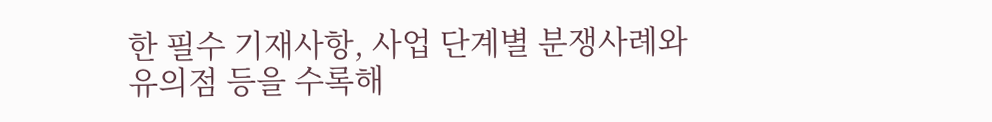한 필수 기재사항, 사업 단계별 분쟁사례와 유의점 등을 수록해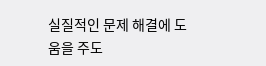실질적인 문제 해결에 도움을 주도